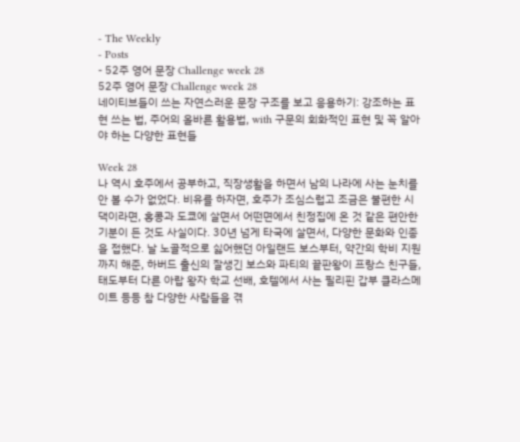- The Weekly
- Posts
- 52주 영어 문장 Challenge week 28
52주 영어 문장 Challenge week 28
네이티브들이 쓰는 자연스러운 문장 구조를 보고 응용하기: 강조하는 표현 쓰는 법, 주어의 올바른 활용법, with 구문의 회화적인 표현 및 꼭 알아야 하는 다양한 표현들

Week 28
나 역시 호주에서 공부하고, 직장생활을 하면서 남의 나라에 사는 눈치를 안 볼 수가 없었다. 비유를 하자면, 호주가 조심스럽고 조금은 불편한 시댁이라면, 홍콩과 도쿄에 살면서 어떤면에서 친정집에 온 것 같은 편안한 기분이 든 것도 사실이다. 30년 넘게 타국에 살면서, 다양한 문화와 인종을 접했다. 날 노골적으로 싫어했던 아일랜드 보스부터, 약간의 학비 지원까지 해준, 하버드 출신의 잘생긴 보스와 파티의 끝판왕이 프랑스 친구들, 태도부터 다른 아랍 왕자 학교 선배, 호텔에서 사는 필리핀 갑부 클라스메이트 등등 참 다양한 사람들을 겪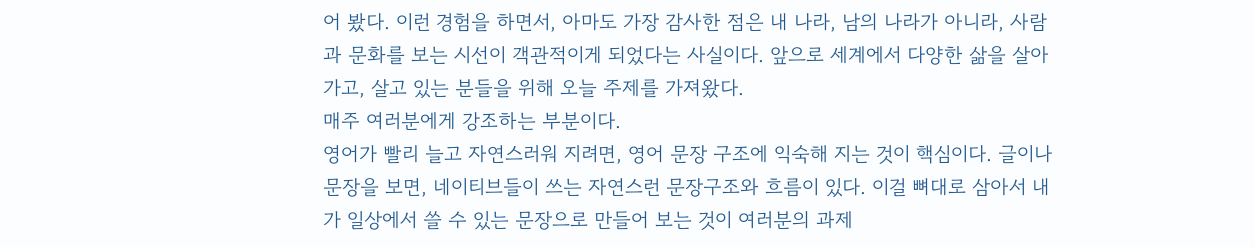어 봤다. 이런 경험을 하면서, 아마도 가장 감사한 점은 내 나라, 남의 나라가 아니라, 사람과 문화를 보는 시선이 객관적이게 되었다는 사실이다. 앞으로 세계에서 다양한 삶을 살아가고, 살고 있는 분들을 위해 오늘 주제를 가져왔다.
매주 여러분에게 강조하는 부분이다.
영어가 빨리 늘고 자연스러워 지려면, 영어 문장 구조에 익숙해 지는 것이 핵심이다. 글이나 문장을 보면, 네이티브들이 쓰는 자연스런 문장구조와 흐름이 있다. 이걸 뼈대로 삼아서 내가 일상에서 쓸 수 있는 문장으로 만들어 보는 것이 여러분의 과제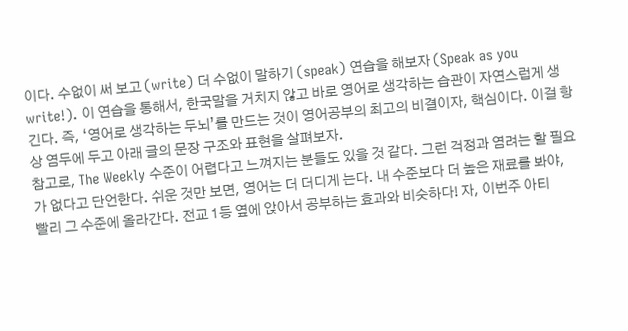이다. 수없이 써 보고 (write) 더 수없이 말하기 (speak) 연습을 해보자 (Speak as you write!). 이 연습을 통해서, 한국말을 거치지 않고 바로 영어로 생각하는 습관이 자연스럽게 생긴다. 즉, ‘영어로 생각하는 두뇌’를 만드는 것이 영어공부의 최고의 비결이자, 핵심이다. 이걸 항상 염두에 두고 아래 글의 문장 구조와 표현을 살펴보자.
참고로, The Weekly 수준이 어렵다고 느껴지는 분들도 있을 것 같다. 그런 걱정과 염려는 할 필요가 없다고 단언한다. 쉬운 것만 보면, 영어는 더 더디게 는다. 내 수준보다 더 높은 재료를 봐야, 빨리 그 수준에 올라간다. 전교 1등 옆에 앉아서 공부하는 효과와 비슷하다! 자, 이번주 아티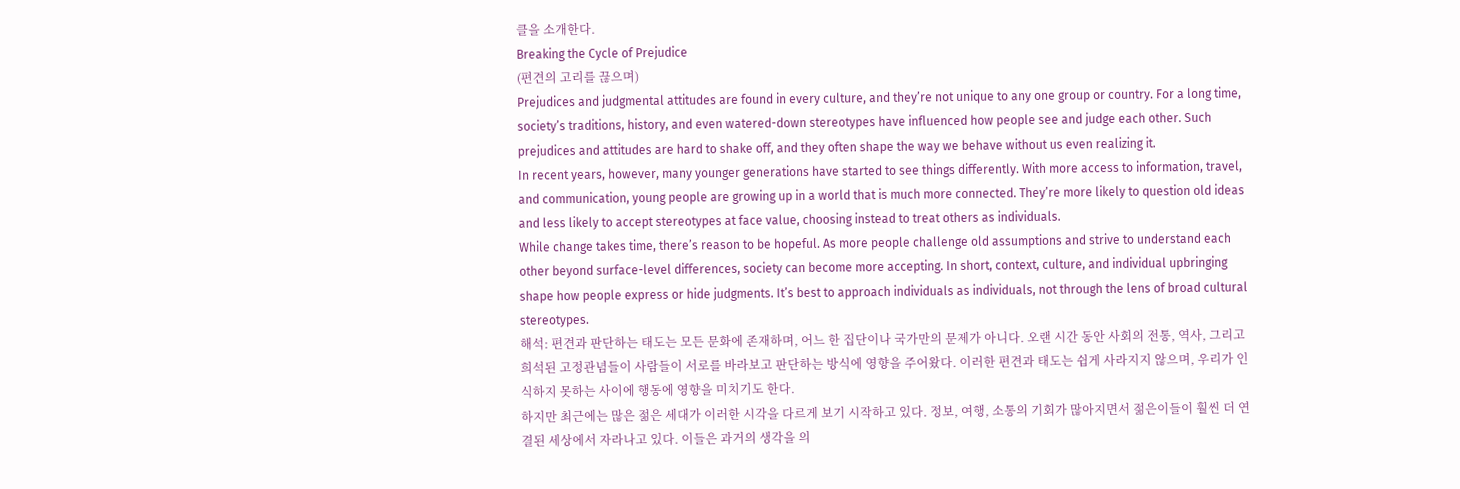클을 소개한다.
Breaking the Cycle of Prejudice
(편견의 고리를 끊으며)
Prejudices and judgmental attitudes are found in every culture, and they’re not unique to any one group or country. For a long time, society’s traditions, history, and even watered-down stereotypes have influenced how people see and judge each other. Such prejudices and attitudes are hard to shake off, and they often shape the way we behave without us even realizing it.
In recent years, however, many younger generations have started to see things differently. With more access to information, travel, and communication, young people are growing up in a world that is much more connected. They’re more likely to question old ideas and less likely to accept stereotypes at face value, choosing instead to treat others as individuals.
While change takes time, there’s reason to be hopeful. As more people challenge old assumptions and strive to understand each other beyond surface-level differences, society can become more accepting. In short, context, culture, and individual upbringing shape how people express or hide judgments. It’s best to approach individuals as individuals, not through the lens of broad cultural stereotypes.
해석: 편견과 판단하는 태도는 모든 문화에 존재하며, 어느 한 집단이나 국가만의 문제가 아니다. 오랜 시간 동안 사회의 전통, 역사, 그리고 희석된 고정관념들이 사람들이 서로를 바라보고 판단하는 방식에 영향을 주어왔다. 이러한 편견과 태도는 쉽게 사라지지 않으며, 우리가 인식하지 못하는 사이에 행동에 영향을 미치기도 한다.
하지만 최근에는 많은 젊은 세대가 이러한 시각을 다르게 보기 시작하고 있다. 정보, 여행, 소통의 기회가 많아지면서 젊은이들이 훨씬 더 연결된 세상에서 자라나고 있다. 이들은 과거의 생각을 의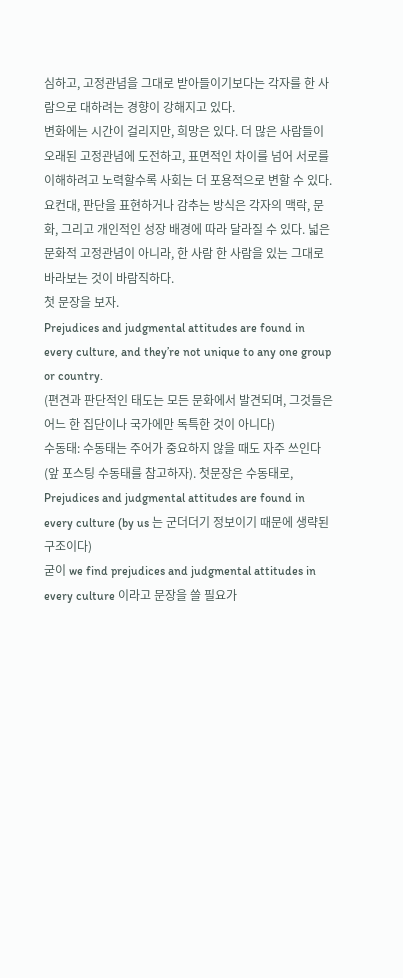심하고, 고정관념을 그대로 받아들이기보다는 각자를 한 사람으로 대하려는 경향이 강해지고 있다.
변화에는 시간이 걸리지만, 희망은 있다. 더 많은 사람들이 오래된 고정관념에 도전하고, 표면적인 차이를 넘어 서로를 이해하려고 노력할수록 사회는 더 포용적으로 변할 수 있다. 요컨대, 판단을 표현하거나 감추는 방식은 각자의 맥락, 문화, 그리고 개인적인 성장 배경에 따라 달라질 수 있다. 넓은 문화적 고정관념이 아니라, 한 사람 한 사람을 있는 그대로 바라보는 것이 바람직하다.
첫 문장을 보자.
Prejudices and judgmental attitudes are found in every culture, and they’re not unique to any one group or country.
(편견과 판단적인 태도는 모든 문화에서 발견되며, 그것들은 어느 한 집단이나 국가에만 독특한 것이 아니다)
수동태: 수동태는 주어가 중요하지 않을 때도 자주 쓰인다 (앞 포스팅 수동태를 참고하자). 첫문장은 수동태로,
Prejudices and judgmental attitudes are found in every culture (by us 는 군더더기 정보이기 때문에 생략된 구조이다)
굳이 we find prejudices and judgmental attitudes in every culture 이라고 문장을 쓸 필요가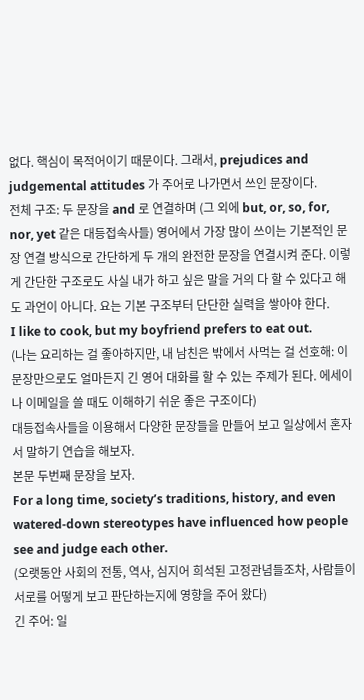없다. 핵심이 목적어이기 때문이다. 그래서, prejudices and judgemental attitudes 가 주어로 나가면서 쓰인 문장이다.
전체 구조: 두 문장을 and 로 연결하며 (그 외에 but, or, so, for, nor, yet 같은 대등접속사들) 영어에서 가장 많이 쓰이는 기본적인 문장 연결 방식으로 간단하게 두 개의 완전한 문장을 연결시켜 준다. 이렇게 간단한 구조로도 사실 내가 하고 싶은 말을 거의 다 할 수 있다고 해도 과언이 아니다. 요는 기본 구조부터 단단한 실력을 쌓아야 한다.
I like to cook, but my boyfriend prefers to eat out.
(나는 요리하는 걸 좋아하지만, 내 남친은 밖에서 사먹는 걸 선호해: 이 문장만으로도 얼마든지 긴 영어 대화를 할 수 있는 주제가 된다. 에세이나 이메일을 쓸 때도 이해하기 쉬운 좋은 구조이다)
대등접속사들을 이용해서 다양한 문장들을 만들어 보고 일상에서 혼자서 말하기 연습을 해보자.
본문 두번째 문장을 보자.
For a long time, society’s traditions, history, and even watered-down stereotypes have influenced how people see and judge each other.
(오랫동안 사회의 전통, 역사, 심지어 희석된 고정관념들조차, 사람들이 서로를 어떻게 보고 판단하는지에 영향을 주어 왔다)
긴 주어: 일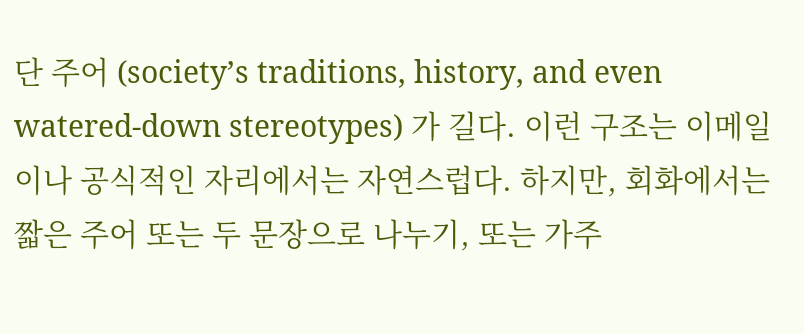단 주어 (society’s traditions, history, and even watered-down stereotypes) 가 길다. 이런 구조는 이메일이나 공식적인 자리에서는 자연스럽다. 하지만, 회화에서는 짧은 주어 또는 두 문장으로 나누기, 또는 가주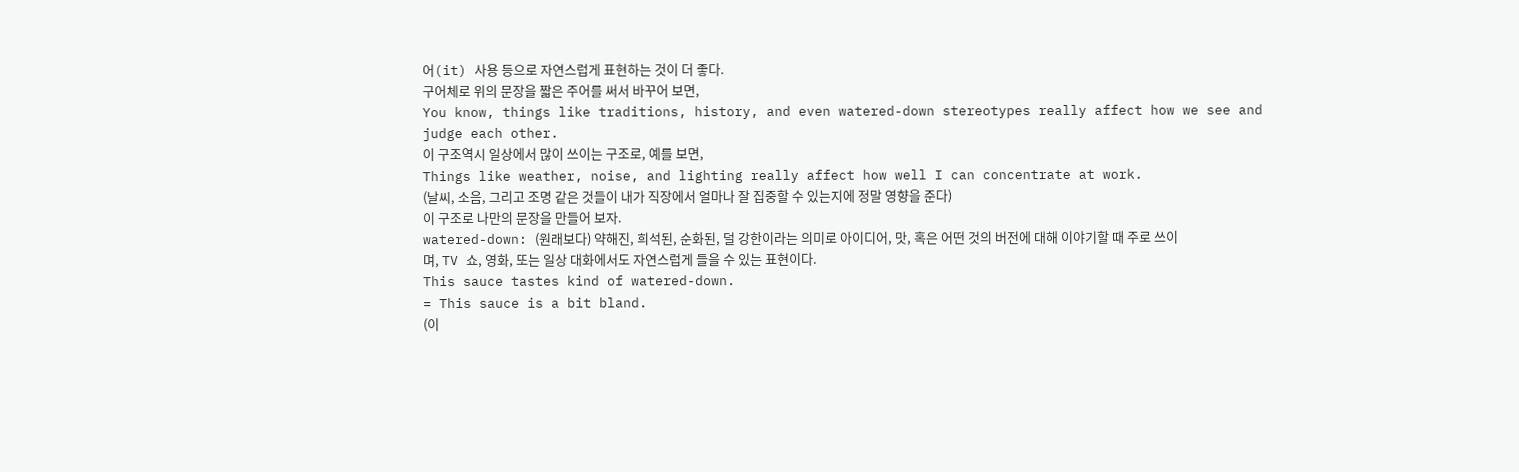어(it) 사용 등으로 자연스럽게 표현하는 것이 더 좋다.
구어체로 위의 문장을 짧은 주어를 써서 바꾸어 보면,
You know, things like traditions, history, and even watered-down stereotypes really affect how we see and judge each other.
이 구조역시 일상에서 많이 쓰이는 구조로, 예를 보면,
Things like weather, noise, and lighting really affect how well I can concentrate at work.
(날씨, 소음, 그리고 조명 같은 것들이 내가 직장에서 얼마나 잘 집중할 수 있는지에 정말 영향을 준다)
이 구조로 나만의 문장을 만들어 보자.
watered-down: (원래보다) 약해진, 희석된, 순화된, 덜 강한이라는 의미로 아이디어, 맛, 혹은 어떤 것의 버전에 대해 이야기할 때 주로 쓰이며, TV 쇼, 영화, 또는 일상 대화에서도 자연스럽게 들을 수 있는 표현이다.
This sauce tastes kind of watered-down.
= This sauce is a bit bland.
(이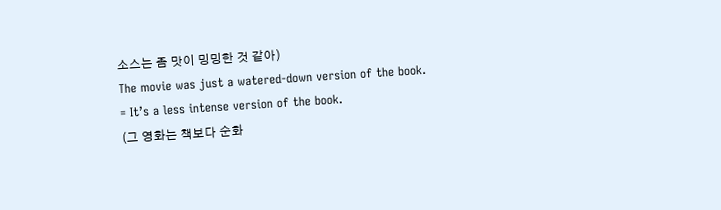소스는 좀 맛이 밍밍한 것 같아)
The movie was just a watered-down version of the book.
= It’s a less intense version of the book.
(그 영화는 책보다 순화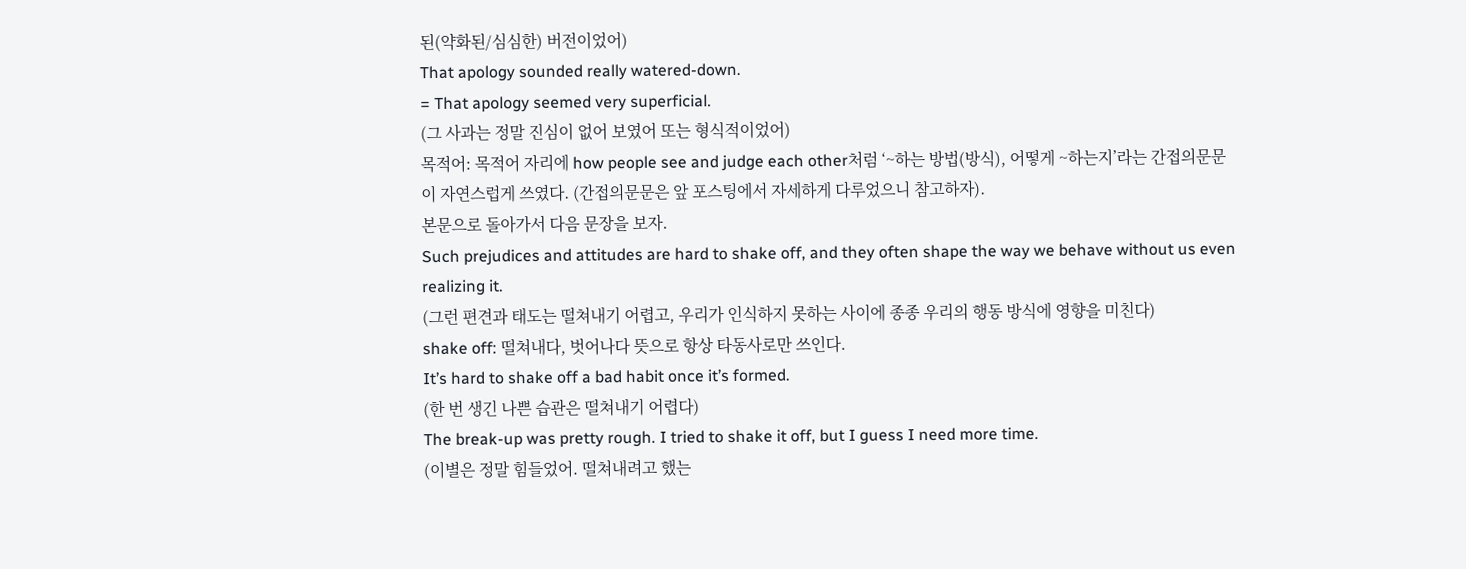된(약화된/심심한) 버전이었어)
That apology sounded really watered-down.
= That apology seemed very superficial.
(그 사과는 정말 진심이 없어 보였어 또는 형식적이었어)
목적어: 목적어 자리에 how people see and judge each other처럼 ‘~하는 방법(방식), 어떻게 ~하는지’라는 간접의문문이 자연스럽게 쓰였다. (간접의문문은 앞 포스팅에서 자세하게 다루었으니 참고하자).
본문으로 돌아가서 다음 문장을 보자.
Such prejudices and attitudes are hard to shake off, and they often shape the way we behave without us even realizing it.
(그런 편견과 태도는 떨쳐내기 어렵고, 우리가 인식하지 못하는 사이에 종종 우리의 행동 방식에 영향을 미친다)
shake off: 떨쳐내다, 벗어나다 뜻으로 항상 타동사로만 쓰인다.
It’s hard to shake off a bad habit once it’s formed.
(한 번 생긴 나쁜 습관은 떨쳐내기 어렵다)
The break-up was pretty rough. I tried to shake it off, but I guess I need more time.
(이별은 정말 힘들었어. 떨쳐내려고 했는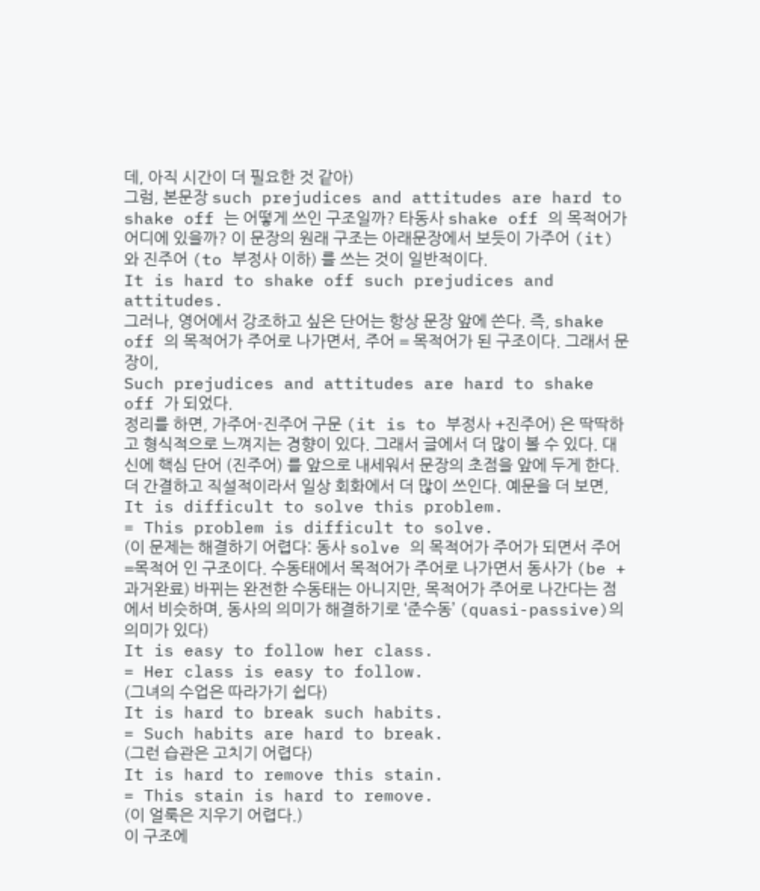데, 아직 시간이 더 필요한 것 같아)
그럼, 본문장 such prejudices and attitudes are hard to shake off 는 어떻게 쓰인 구조일까? 타동사 shake off 의 목적어가 어디에 있을까? 이 문장의 원래 구조는 아래문장에서 보듯이 가주어 (it) 와 진주어 (to 부정사 이하) 를 쓰는 것이 일반적이다.
It is hard to shake off such prejudices and attitudes.
그러나, 영어에서 강조하고 싶은 단어는 항상 문장 앞에 쓴다. 즉, shake off 의 목적어가 주어로 나가면서, 주어 = 목적어가 된 구조이다. 그래서 문장이,
Such prejudices and attitudes are hard to shake off 가 되었다.
정리를 하면, 가주어-진주어 구문 (it is to 부정사 +진주어) 은 딱딱하고 형식적으로 느껴지는 경향이 있다. 그래서 글에서 더 많이 볼 수 있다. 대신에 핵심 단어 (진주어) 를 앞으로 내세워서 문장의 초점을 앞에 두게 한다. 더 간결하고 직설적이라서 일상 회화에서 더 많이 쓰인다. 예문을 더 보면,
It is difficult to solve this problem.
= This problem is difficult to solve.
(이 문제는 해결하기 어렵다: 동사 solve 의 목적어가 주어가 되면서 주어=목적어 인 구조이다. 수동태에서 목적어가 주어로 나가면서 동사가 (be + 과거완료) 바뀌는 완전한 수동태는 아니지만, 목적어가 주어로 나간다는 점에서 비슷하며, 동사의 의미가 해결하기로 ‘준수동’ (quasi-passive)의 의미가 있다)
It is easy to follow her class.
= Her class is easy to follow.
(그녀의 수업은 따라가기 쉽다)
It is hard to break such habits.
= Such habits are hard to break.
(그런 습관은 고치기 어렵다)
It is hard to remove this stain.
= This stain is hard to remove.
(이 얼룩은 지우기 어렵다.)
이 구조에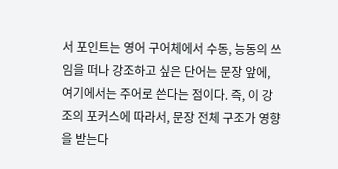서 포인트는 영어 구어체에서 수동, 능동의 쓰임을 떠나 강조하고 싶은 단어는 문장 앞에, 여기에서는 주어로 쓴다는 점이다. 즉, 이 강조의 포커스에 따라서, 문장 전체 구조가 영향을 받는다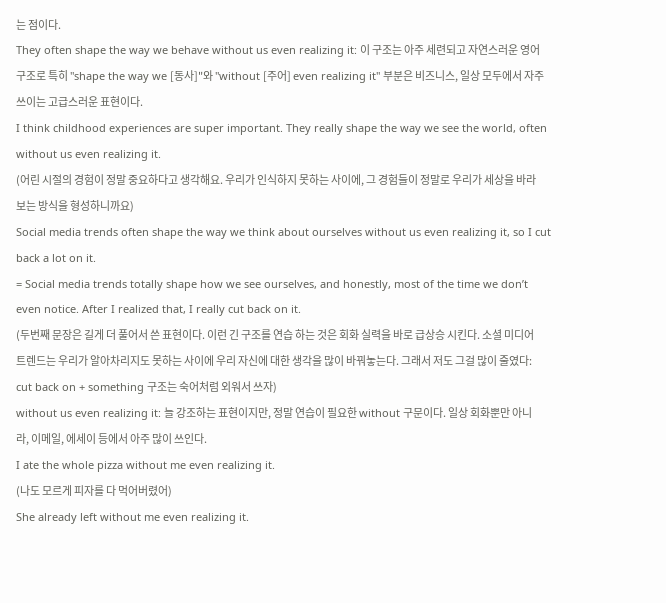는 점이다.
They often shape the way we behave without us even realizing it: 이 구조는 아주 세련되고 자연스러운 영어 구조로 특히 "shape the way we [동사]"와 "without [주어] even realizing it" 부분은 비즈니스, 일상 모두에서 자주 쓰이는 고급스러운 표현이다.
I think childhood experiences are super important. They really shape the way we see the world, often without us even realizing it.
(어린 시절의 경험이 정말 중요하다고 생각해요. 우리가 인식하지 못하는 사이에, 그 경험들이 정말로 우리가 세상을 바라보는 방식을 형성하니까요)
Social media trends often shape the way we think about ourselves without us even realizing it, so I cut back a lot on it.
= Social media trends totally shape how we see ourselves, and honestly, most of the time we don’t even notice. After I realized that, I really cut back on it.
(두번째 문장은 길게 더 풀어서 쓴 표현이다. 이런 긴 구조를 연습 하는 것은 회화 실력을 바로 급상승 시킨다. 소셜 미디어 트렌드는 우리가 알아차리지도 못하는 사이에 우리 자신에 대한 생각을 많이 바꿔놓는다. 그래서 저도 그걸 많이 줄였다: cut back on + something 구조는 숙어처럼 외워서 쓰자)
without us even realizing it: 늘 강조하는 표현이지만, 정말 연습이 필요한 without 구문이다. 일상 회화뿐만 아니라, 이메일, 에세이 등에서 아주 많이 쓰인다.
I ate the whole pizza without me even realizing it.
(나도 모르게 피자를 다 먹어버렸어)
She already left without me even realizing it.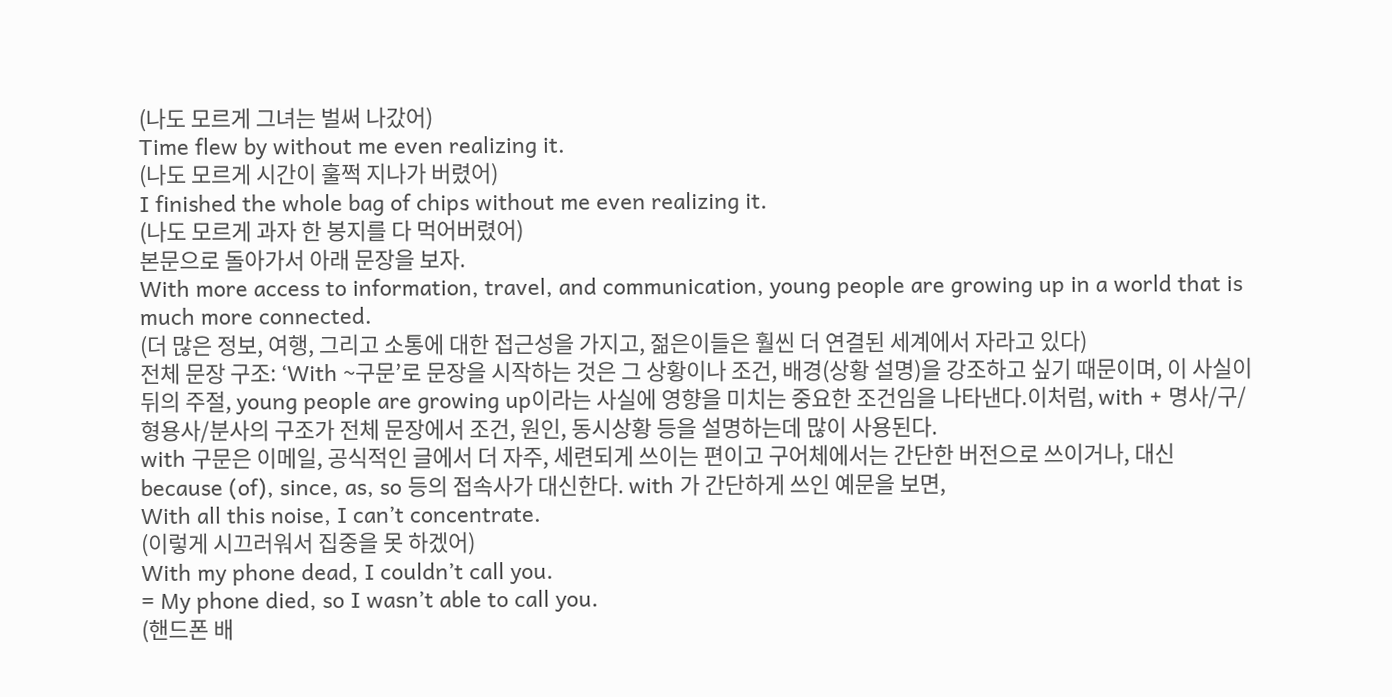(나도 모르게 그녀는 벌써 나갔어)
Time flew by without me even realizing it.
(나도 모르게 시간이 훌쩍 지나가 버렸어)
I finished the whole bag of chips without me even realizing it.
(나도 모르게 과자 한 봉지를 다 먹어버렸어)
본문으로 돌아가서 아래 문장을 보자.
With more access to information, travel, and communication, young people are growing up in a world that is much more connected.
(더 많은 정보, 여행, 그리고 소통에 대한 접근성을 가지고, 젊은이들은 훨씬 더 연결된 세계에서 자라고 있다)
전체 문장 구조: ‘With ~구문’로 문장을 시작하는 것은 그 상황이나 조건, 배경(상황 설명)을 강조하고 싶기 때문이며, 이 사실이 뒤의 주절, young people are growing up이라는 사실에 영향을 미치는 중요한 조건임을 나타낸다.이처럼, with + 명사/구/형용사/분사의 구조가 전체 문장에서 조건, 원인, 동시상황 등을 설명하는데 많이 사용된다.
with 구문은 이메일, 공식적인 글에서 더 자주, 세련되게 쓰이는 편이고 구어체에서는 간단한 버전으로 쓰이거나, 대신 because (of), since, as, so 등의 접속사가 대신한다. with 가 간단하게 쓰인 예문을 보면,
With all this noise, I can’t concentrate.
(이렇게 시끄러워서 집중을 못 하겠어)
With my phone dead, I couldn’t call you.
= My phone died, so I wasn’t able to call you.
(핸드폰 배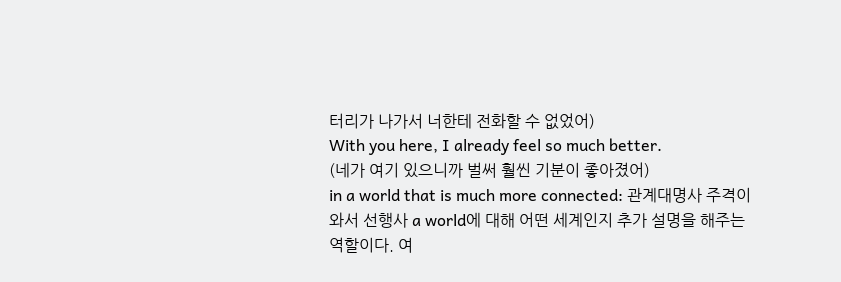터리가 나가서 너한테 전화할 수 없었어)
With you here, I already feel so much better.
(네가 여기 있으니까 벌써 훨씬 기분이 좋아졌어)
in a world that is much more connected: 관계대명사 주격이 와서 선행사 a world에 대해 어떤 세계인지 추가 설명을 해주는 역할이다. 여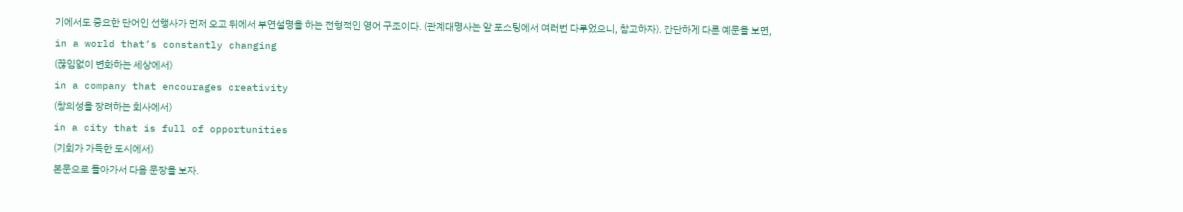기에서도 중요한 단어인 선행사가 먼저 오고 뒤에서 부연설명을 하는 전형적인 영어 구조이다. (관계대명사는 앞 포스팅에서 여러번 다루었으니, 참고하자). 간단하게 다른 예문을 보면,
in a world that’s constantly changing
(끊임없이 변화하는 세상에서)
in a company that encourages creativity
(창의성을 장려하는 회사에서)
in a city that is full of opportunities
(기회가 가득한 도시에서)
본문으로 돌아가서 다음 문장을 보자.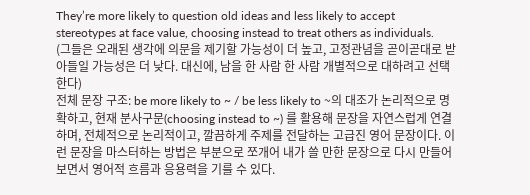They’re more likely to question old ideas and less likely to accept stereotypes at face value, choosing instead to treat others as individuals.
(그들은 오래된 생각에 의문을 제기할 가능성이 더 높고, 고정관념을 곧이곧대로 받아들일 가능성은 더 낮다. 대신에, 남을 한 사람 한 사람 개별적으로 대하려고 선택한다)
전체 문장 구조: be more likely to ~ / be less likely to ~의 대조가 논리적으로 명확하고, 현재 분사구문(choosing instead to ~) 를 활용해 문장을 자연스럽게 연결하며, 전체적으로 논리적이고, 깔끔하게 주제를 전달하는 고급진 영어 문장이다. 이런 문장을 마스터하는 방법은 부분으로 쪼개어 내가 쓸 만한 문장으로 다시 만들어 보면서 영어적 흐름과 응용력을 기를 수 있다.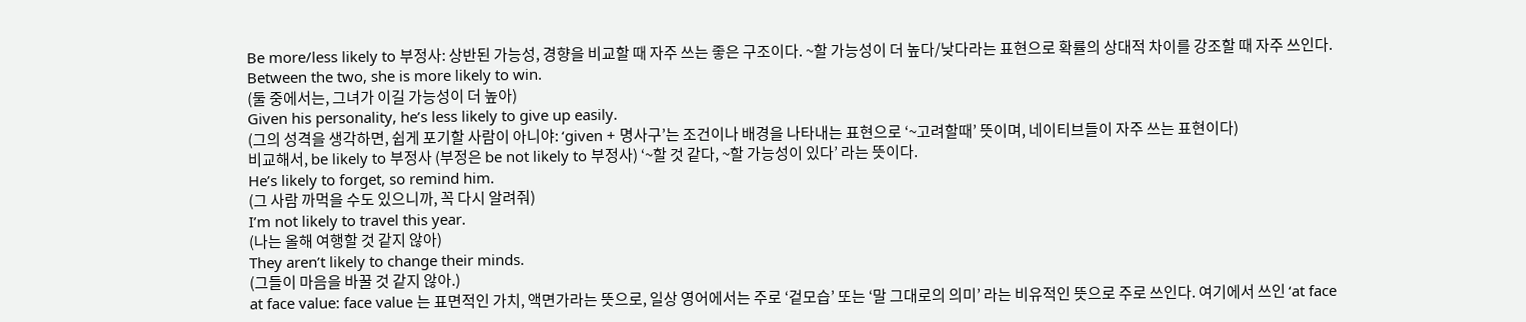Be more/less likely to 부정사: 상반된 가능성, 경향을 비교할 때 자주 쓰는 좋은 구조이다. ~할 가능성이 더 높다/낮다라는 표현으로 확률의 상대적 차이를 강조할 때 자주 쓰인다.
Between the two, she is more likely to win.
(둘 중에서는, 그녀가 이길 가능성이 더 높아)
Given his personality, he’s less likely to give up easily.
(그의 성격을 생각하면, 쉽게 포기할 사람이 아니야: ‘given + 명사구’는 조건이나 배경을 나타내는 표현으로 ‘~고려할때’ 뜻이며, 네이티브들이 자주 쓰는 표현이다)
비교해서, be likely to 부정사 (부정은 be not likely to 부정사) ‘~할 것 같다, ~할 가능성이 있다’ 라는 뜻이다.
He’s likely to forget, so remind him.
(그 사람 까먹을 수도 있으니까, 꼭 다시 알려줘)
I’m not likely to travel this year.
(나는 올해 여행할 것 같지 않아)
They aren’t likely to change their minds.
(그들이 마음을 바꿀 것 같지 않아.)
at face value: face value 는 표면적인 가치, 액면가라는 뜻으로, 일상 영어에서는 주로 ‘겉모습’ 또는 ‘말 그대로의 의미’ 라는 비유적인 뜻으로 주로 쓰인다. 여기에서 쓰인 ‘at face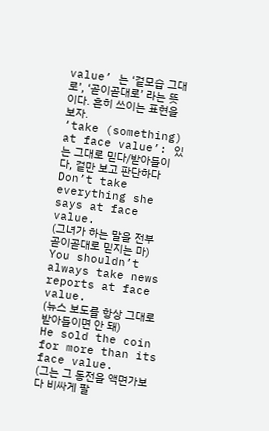value’ 는 ‘겉모습 그대로’, ‘곧이곧대로’ 라는 뜻이다. 흔히 쓰이는 표현을 보자.
‘take (something) at face value’: 있는 그대로 믿다/받아들이다, 겉만 보고 판단하다
Don’t take everything she says at face value.
(그녀가 하는 말을 전부 곧이곧대로 믿지는 마)
You shouldn’t always take news reports at face value.
(뉴스 보도를 항상 그대로 받아들이면 안 돼)
He sold the coin for more than its face value.
(그는 그 동전을 액면가보다 비싸게 팔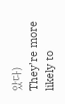았다)
They’re more likely to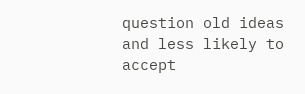question old ideas and less likely to accept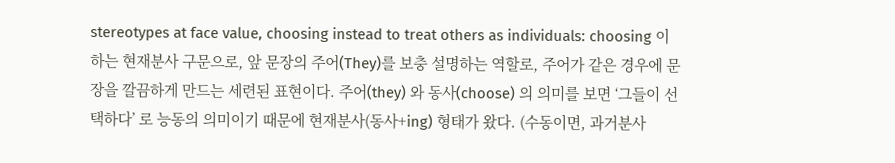stereotypes at face value, choosing instead to treat others as individuals: choosing 이하는 현재분사 구문으로, 앞 문장의 주어(They)를 보충 설명하는 역할로, 주어가 같은 경우에 문장을 깔끔하게 만드는 세련된 표현이다. 주어(they) 와 동사(choose) 의 의미를 보면 ‘그들이 선택하다’ 로 능동의 의미이기 때문에 현재분사(동사+ing) 형태가 왔다. (수동이면, 과거분사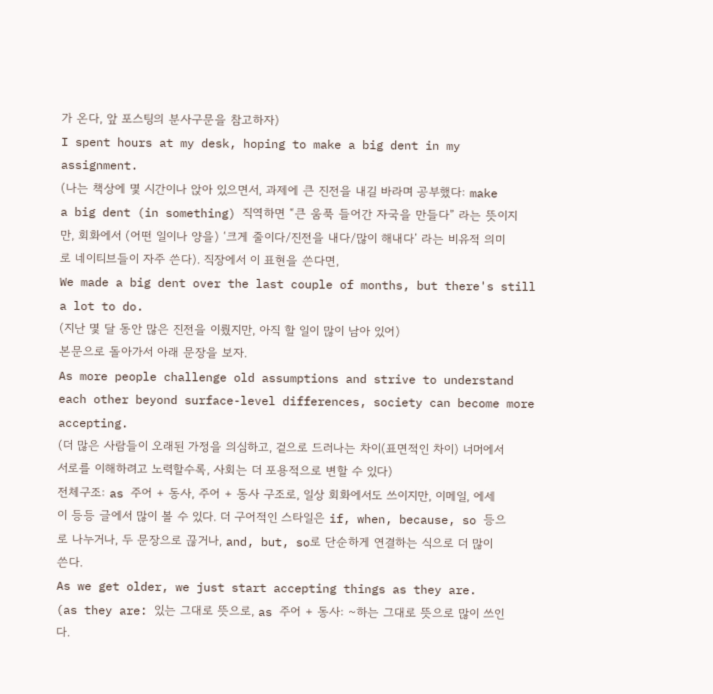가 온다, 앞 포스팅의 분사구문을 참고하자)
I spent hours at my desk, hoping to make a big dent in my assignment.
(나는 책상에 몇 시간이나 앉아 있으면서, 과제에 큰 진전을 내길 바라며 공부했다: make a big dent (in something) 직역하면 “큰 움푹 들어간 자국을 만들다” 라는 뜻이지만, 회화에서 (어떤 일이나 양을) ‘크게 줄이다/진전을 내다/많이 해내다’ 라는 비유적 의미로 네이티브들이 자주 쓴다). 직장에서 이 표현을 쓴다면,
We made a big dent over the last couple of months, but there's still a lot to do.
(지난 몇 달 동안 많은 진전을 이뤘지만, 아직 할 일이 많이 남아 있어)
본문으로 돌아가서 아래 문장을 보자.
As more people challenge old assumptions and strive to understand each other beyond surface-level differences, society can become more accepting.
(더 많은 사람들이 오래된 가정을 의심하고, 겉으로 드러나는 차이(표면적인 차이) 너머에서 서로를 이해하려고 노력할수록, 사회는 더 포용적으로 변할 수 있다)
전체구조: as 주어 + 동사, 주어 + 동사 구조로, 일상 회화에서도 쓰이지만, 이메일, 에세이 등등 글에서 많이 볼 수 있다. 더 구어적인 스타일은 if, when, because, so 등으로 나누거나, 두 문장으로 끊거나, and, but, so로 단순하게 연결하는 식으로 더 많이 쓴다.
As we get older, we just start accepting things as they are.
(as they are: 있는 그대로 뜻으로, as 주어 + 동사: ~하는 그대로 뜻으로 많이 쓰인다.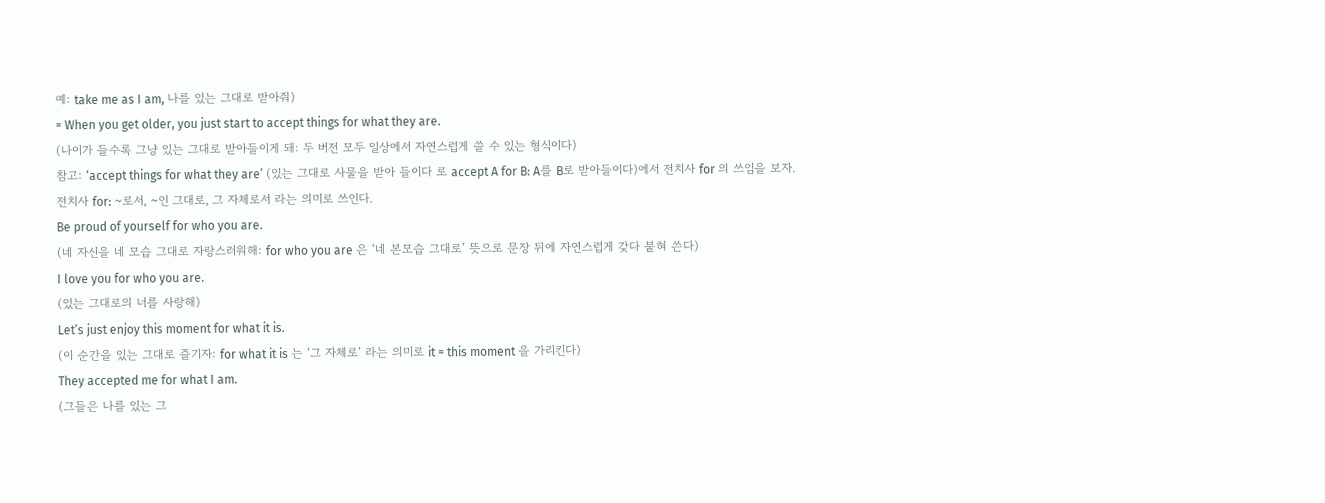예: take me as I am, 나를 있는 그대로 받아줘)
= When you get older, you just start to accept things for what they are.
(나이가 들수록 그냥 있는 그대로 받아들이게 돼: 두 버전 모두 일상에서 자연스럽게 쓸 수 있는 형식이다)
참고: ‘accept things for what they are’ (있는 그대로 사물을 받아 들이다 로 accept A for B: A를 B로 받아들이다)에서 전치사 for 의 쓰임을 보자.
전치사 for: ~로서, ~인 그대로, 그 자체로서 라는 의미로 쓰인다.
Be proud of yourself for who you are.
(네 자신을 네 모습 그대로 자랑스러워해: for who you are 은 ‘네 본모습 그대로’ 뜻으로 문장 뒤에 자연스럽게 갖다 붙혀 쓴다)
I love you for who you are.
(있는 그대로의 너를 사랑해)
Let’s just enjoy this moment for what it is.
(이 순간을 있는 그대로 즐기자: for what it is 는 ‘그 자체로’ 라는 의미로 it = this moment 을 가리킨다)
They accepted me for what I am.
(그들은 나를 있는 그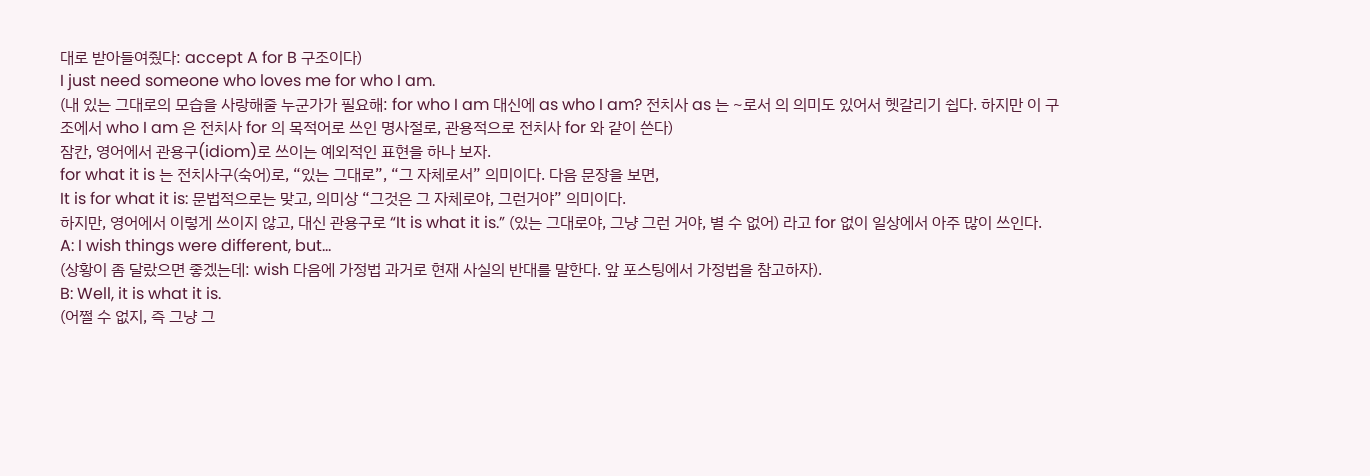대로 받아들여줬다: accept A for B 구조이다)
I just need someone who loves me for who I am.
(내 있는 그대로의 모습을 사랑해줄 누군가가 필요해: for who I am 대신에 as who I am? 전치사 as 는 ~로서 의 의미도 있어서 헷갈리기 쉽다. 하지만 이 구조에서 who I am 은 전치사 for 의 목적어로 쓰인 명사절로, 관용적으로 전치사 for 와 같이 쓴다)
잠칸, 영어에서 관용구(idiom)로 쓰이는 예외적인 표현을 하나 보자.
for what it is 는 전치사구(숙어)로, “있는 그대로”, “그 자체로서” 의미이다. 다음 문장을 보면,
It is for what it is: 문법적으로는 맞고, 의미상 “그것은 그 자체로야, 그런거야” 의미이다.
하지만, 영어에서 이렇게 쓰이지 않고, 대신 관용구로 “It is what it is.” (있는 그대로야, 그냥 그런 거야, 별 수 없어) 라고 for 없이 일상에서 아주 많이 쓰인다.
A: I wish things were different, but…
(상황이 좀 달랐으면 좋겠는데: wish 다음에 가정법 과거로 현재 사실의 반대를 말한다. 앞 포스팅에서 가정법을 참고하자).
B: Well, it is what it is.
(어쩔 수 없지, 즉 그냥 그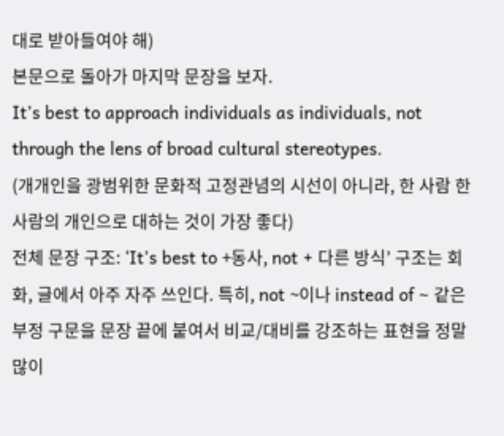대로 받아들여야 해)
본문으로 돌아가 마지막 문장을 보자.
It’s best to approach individuals as individuals, not through the lens of broad cultural stereotypes.
(개개인을 광범위한 문화적 고정관념의 시선이 아니라, 한 사람 한 사람의 개인으로 대하는 것이 가장 좋다)
전체 문장 구조: ‘It’s best to +동사, not + 다른 방식’ 구조는 회화, 글에서 아주 자주 쓰인다. 특히, not ~이나 instead of ~ 같은 부정 구문을 문장 끝에 붙여서 비교/대비를 강조하는 표현을 정말 많이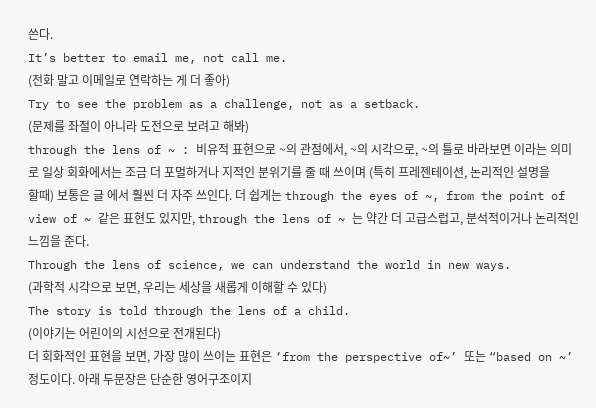쓴다.
It’s better to email me, not call me.
(전화 말고 이메일로 연락하는 게 더 좋아)
Try to see the problem as a challenge, not as a setback.
(문제를 좌절이 아니라 도전으로 보려고 해봐)
through the lens of ~ : 비유적 표현으로 ~의 관점에서, ~의 시각으로, ~의 틀로 바라보면 이라는 의미로 일상 회화에서는 조금 더 포멀하거나 지적인 분위기를 줄 때 쓰이며 (특히 프레젠테이션, 논리적인 설명을 할때) 보통은 글 에서 훨씬 더 자주 쓰인다. 더 쉽게는 through the eyes of ~, from the point of view of ~ 같은 표현도 있지만, through the lens of ~ 는 약간 더 고급스럽고, 분석적이거나 논리적인 느낌을 준다.
Through the lens of science, we can understand the world in new ways.
(과학적 시각으로 보면, 우리는 세상을 새롭게 이해할 수 있다)
The story is told through the lens of a child.
(이야기는 어린이의 시선으로 전개된다)
더 회화적인 표현을 보면, 가장 많이 쓰이는 표현은 ‘from the perspective of~’ 또는 “based on ~’ 정도이다. 아래 두문장은 단순한 영어구조이지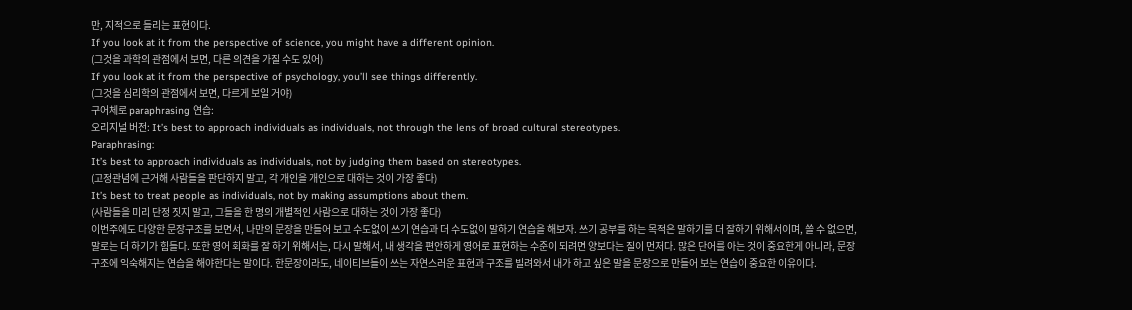만, 지적으로 들리는 표현이다.
If you look at it from the perspective of science, you might have a different opinion.
(그것을 과학의 관점에서 보면, 다른 의견을 가질 수도 있어)
If you look at it from the perspective of psychology, you’ll see things differently.
(그것을 심리학의 관점에서 보면, 다르게 보일 거야)
구어체로 paraphrasing 연습:
오리지널 버전: It’s best to approach individuals as individuals, not through the lens of broad cultural stereotypes.
Paraphrasing:
It’s best to approach individuals as individuals, not by judging them based on stereotypes.
(고정관념에 근거해 사람들을 판단하지 말고, 각 개인을 개인으로 대하는 것이 가장 좋다)
It’s best to treat people as individuals, not by making assumptions about them.
(사람들을 미리 단정 짓지 말고, 그들을 한 명의 개별적인 사람으로 대하는 것이 가장 좋다)
이번주에도 다양한 문장구조를 보면서, 나만의 문장을 만들어 보고 수도없이 쓰기 연습과 더 수도없이 말하기 연습을 해보자. 쓰기 공부를 하는 목적은 말하기를 더 잘하기 위해서이며, 쓸 수 없으면, 말로는 더 하기가 힘들다. 또한 영어 회화를 잘 하기 위해서는, 다시 말해서, 내 생각을 편안하게 영어로 표현하는 수준이 되려면 양보다는 질이 먼저다. 많은 단어를 아는 것이 중요한게 아니라, 문장 구조에 익숙해지는 연습을 해야한다는 말이다. 한문장이라도, 네이티브들이 쓰는 자연스러운 표현과 구조를 빌려와서 내가 하고 싶은 말을 문장으로 만들어 보는 연습이 중요한 이유이다.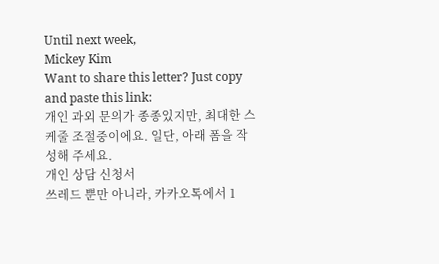Until next week,
Mickey Kim
Want to share this letter? Just copy and paste this link:
개인 과외 문의가 종종있지만, 최대한 스케줄 조절중이에요. 일단, 아래 폼을 작성해 주세요.
개인 상담 신청서
쓰레드 뿐만 아니라, 카카오톡에서 1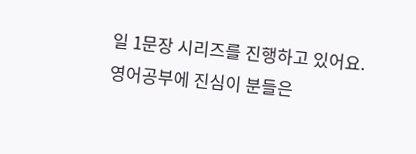일 1문장 시리즈를 진행하고 있어요. 영어공부에 진심이 분들은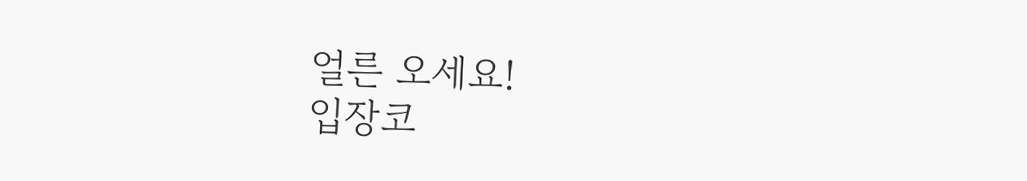얼른 오세요!
입장코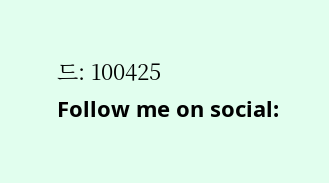드: 100425
Follow me on social: